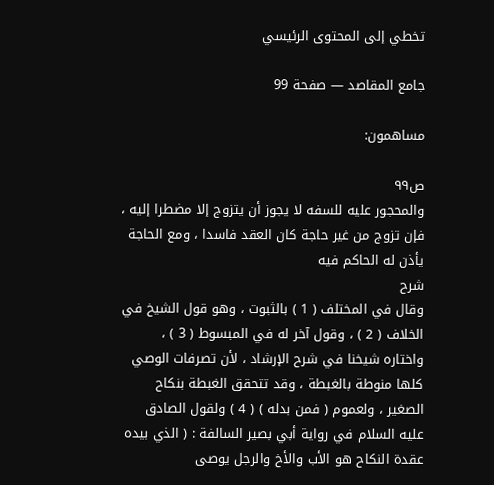تخطي إلى المحتوى الرئيسي

جامع المقاصد — صفحة 99

مساهمون:

ص٩٩
والمحجور عليه للسفه لا يجوز أن يتزوج إلا مضطرا إليه ، فإن تزوج من غير حاجة كان العقد فاسدا ، ومع الحاجة يأذن له الحاكم فيه
شرح
وقال في المختلف ( 1 ) بالثبوت ، وهو قول الشيخ في الخلاف ( 2 ) ، وقول آخر له في المبسوط ( 3 ) ، واختاره شيخنا في شرح الإرشاد ، لأن تصرفات الوصي كلها منوطة بالغبطة ، وقد تتحقق الغبطة بنكاح الصغير ، ولعموم ( فمن بدله ) ( 4 ) ولقول الصادق عليه السلام في رواية أبي بصير السالفة : ( الذي بيده عقدة النكاح هو الأب والأخ والرجل يوصى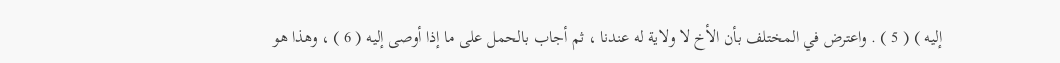إليه ) ( 5 ) . واعترض في المختلف بأن الأخ لا ولاية له عندنا ، ثم أجاب بالحمل على ما إذا أوصى إليه ( 6 ) ، وهذا هو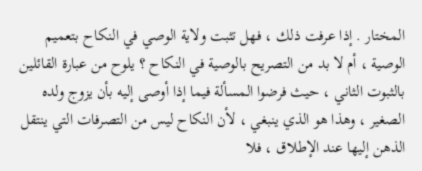المختار . إذا عرفت ذلك ، فهل تثبت ولاية الوصي في النكاح بتعميم الوصية ، أم لا بد من التصريح بالوصية في النكاح ؟ يلوح من عبارة القائلين بالثبوت الثاني ، حيث فرضوا المسألة فيما إذا أوصى إليه بأن يزوج ولده الصغير ، وهذا هو الذي ينبغي ، لأن النكاح ليس من التصرفات التي ينتقل الذهن إليها عند الإطلاق ، فلا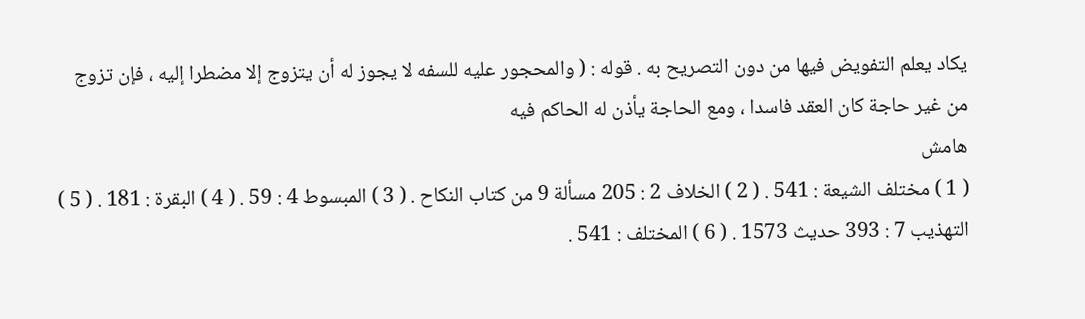يكاد يعلم التفويض فيها من دون التصريح به . قوله : ( والمحجور عليه للسفه لا يجوز له أن يتزوج إلا مضطرا إليه ، فإن تزوج من غير حاجة كان العقد فاسدا ، ومع الحاجة يأذن له الحاكم فيه
هامش
( 1 ) مختلف الشيعة : 541 . ( 2 ) الخلاف 2 : 205 مسألة 9 من كتاب النكاح . ( 3 ) المبسوط 4 : 59 . ( 4 ) البقرة : 181 . ( 5 ) التهذيب 7 : 393 حديث 1573 . ( 6 ) المختلف : 541 .